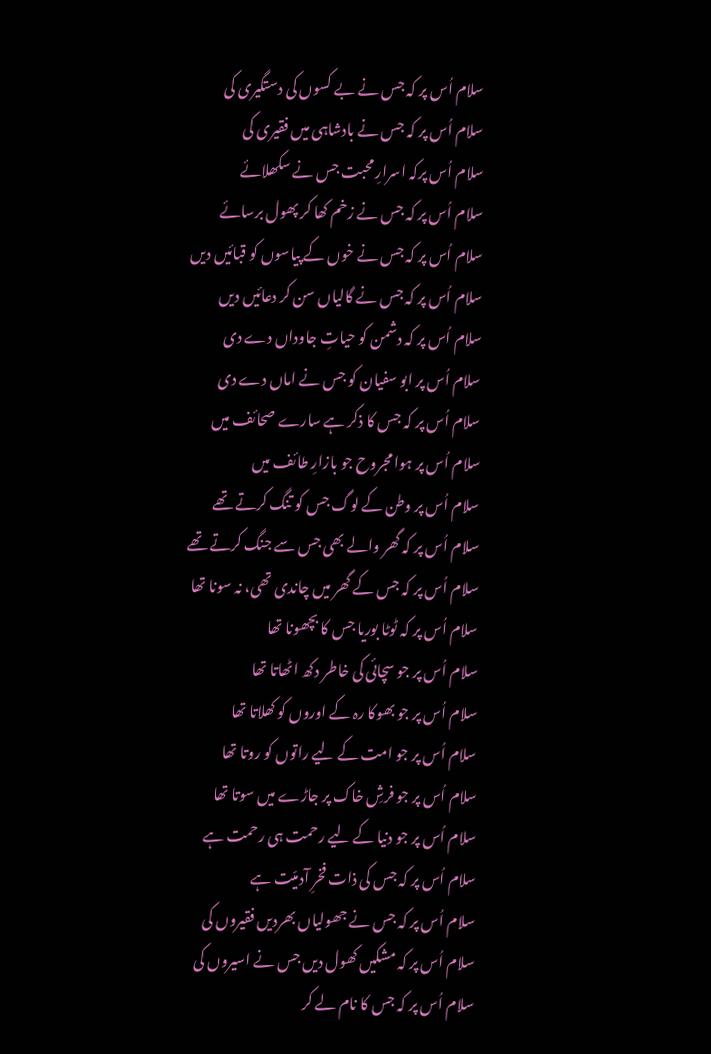سلام اُس پر کہ جس نے بے کسوں کی دستگیری کی
سلام اُس پر کہ جس نے بادشاہی میں فقیری کی
سلام اُس پرکہ اسرارِ محبت جس نے سکھلائے
سلام اُس پر کہ جس نے زخم کھا کر پھول برسائے
سلام اُس پر کہ جس نے خوں کے پیاسوں کو قبائیں دیں
سلام اُس پر کہ جس نے گالیاں سن کر دعائیں دیں
سلام اُس پر کہ دشمن کو حیاتِ جاوداں دے دی
سلام اُس پر ابو سفیان کو جس نے اماں دے دی
سلام اُس پر کہ جس کا ذکر ہے سارے صحائف میں
سلام اُس پر ہوا مجروح جو بازارِ طائف میں
سلام اُس پر وطن کے لوگ جس کو تنگ کرتے تھے
سلام اُس پر کہ گھر والے بھی جس سے جنگ کرتے تھے
سلام اُس پر کہ جس کے گھر میں چاندی تھی، نہ سونا تھا
سلام اُس پر کہ ٹوٹا بوریا جس کا بچھونا تھا
سلام اُس پر جو سچائی کی خاطر دکھ اٹھاتا تھا
سلام اُس پر جو بھوکا رہ کے اوروں کو کھلاتا تھا
سلام اُس پر جو امت کے لیے راتوں کو روتا تھا
سلام اُس پر جو فرشِ خاک پر جاڑے میں سوتا تھا
سلام اُس پر جو دنیا کے لیے رحمت ہی رحمت ہے
سلام اُس پر کہ جس کی ذات فخرِ آدمیّت ہے
سلام اُس پر کہ جس نے جھولیاں بھردیں فقیروں کی
سلام اُس پر کہ مشکیں کھول دیں جس نے اسیروں کی
سلام اُس پر کہ جس کا نام لے کر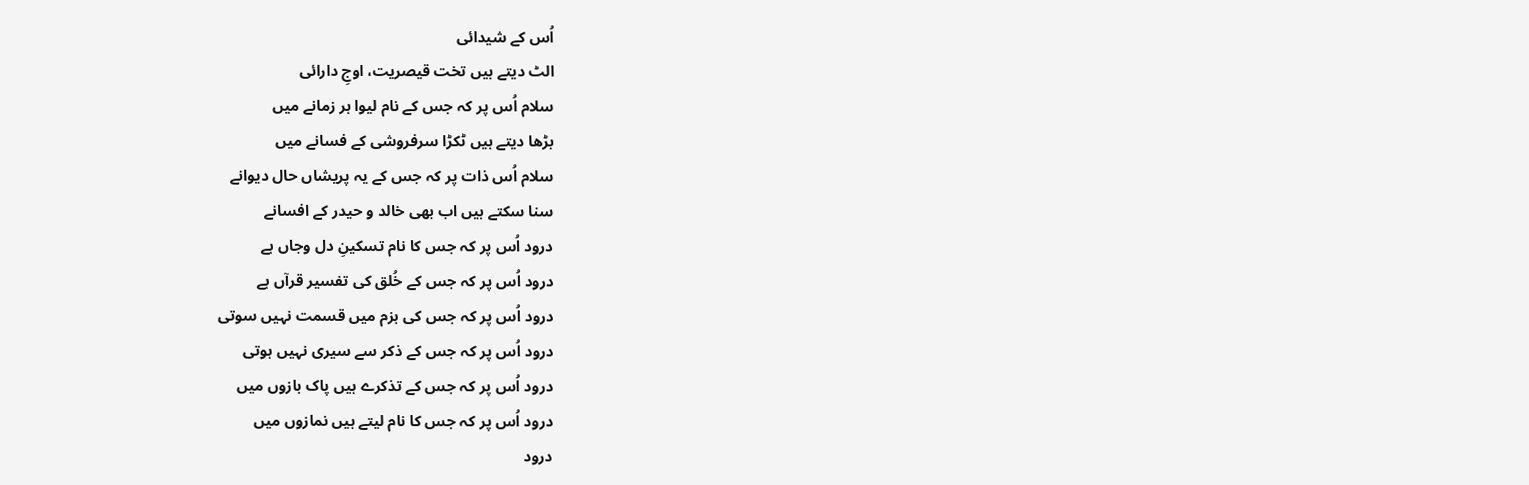اُس کے شیدائی
الٹ دیتے ہیں تخت قیصریت، اوجِ دارائی
سلام اُس پر کہ جس کے نام لیوا ہر زمانے میں
بڑھا دیتے ہیں ٹکڑا سرفروشی کے فسانے میں
سلام اُس ذات پر کہ جس کے یہ پریشاں حال دیوانے
سنا سکتے ہیں اب بھی خالد و حیدر کے افسانے
درود اُس پر کہ جس کا نام تسکینِ دل وجاں ہے
درود اُس پر کہ جس کے خُلق کی تفسیر قرآں ہے
درود اُس پر کہ جس کی بزم میں قسمت نہیں سوتی
درود اُس پر کہ جس کے ذکر سے سیری نہیں ہوتی
درود اُس پر کہ جس کے تذکرے ہیں پاک بازوں میں
درود اُس پر کہ جس کا نام لیتے ہیں نمازوں میں
درود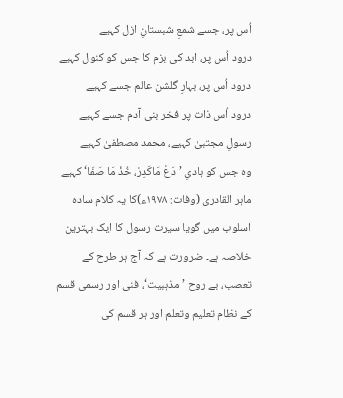اُس پر، جسے شمعِ شبستانِ ازل کہیے
درود اُس پر، ابد کی بزم کا جس کو کنول کہیے
درود اُس پر، بہارِ گلشن عالم جسے کہیے
درود اُس ذات پر فخر بنی آدم جسے کہیے
رسولِ مجتبیٰ کہیے، محمد مصطفیٰ کہیے
وہ جس کو ہادیِ ’دَعْ مَاكَدِرْ، خُذْ مَا صَفَا‘ کہیے
ماہر القادری (وفات: ۱۹۷۸ء)کا یہ کلام سادہ اسلوب میں گویا سیرت رسول کا ایک بہترین خلاصہ ہے۔ ضرورت ہے کہ آج ہر طرح کے تعصب، بے روح ’مذہبیت‘، فنی اور رسمی قسم کے نظام تعلیم وتعلم اور ہر قسم کی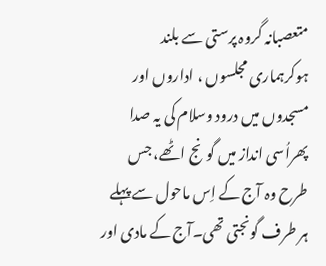متعصبانہ گروہ پرستی سے بلند ہوکرہماری مجلسوں ، اداروں اور مسجدوں میں درود وسلام کی یہ صدا پھراُسی انداز میں گونج اٹھے، جس طرح وہ آج کے اِس ماحول سے پہلے ہر طرف گونجتی تھی۔آج کے مادی اور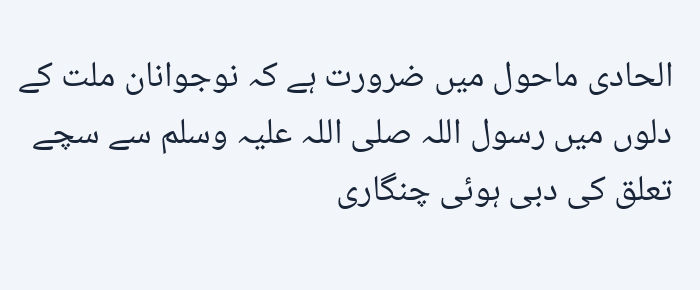الحادی ماحول میں ضرورت ہے کہ نوجوانان ملت کے دلوں میں رسول اللہ صلی اللہ علیہ وسلم سے سچے تعلق کی دبی ہوئی چنگاری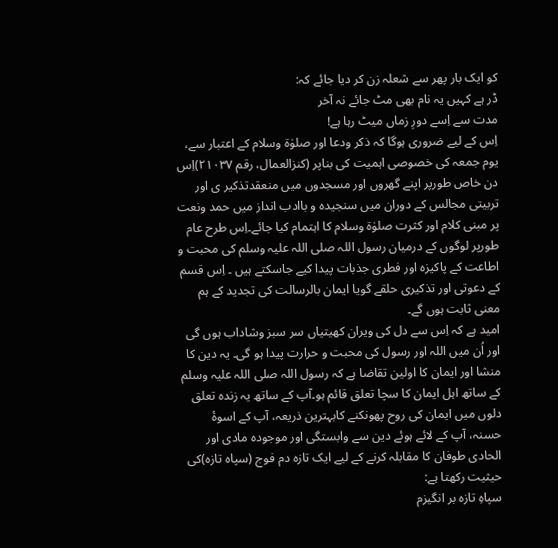کو ایک بار پھر سے شعلہ زن کر دیا جائے کہ:
ڈر ہے کہیں یہ نام بھی مٹ جائے نہ آخر
مدت سے اِسے دورِ زماں میٹ رہا ہے!
اِس کے لیے ضروری ہوگا کہ ذکر ودعا اور صلوٰۃ وسلام کے اعتبار سے، یوم جمعہ کی خصوصی اہمیت کی بناپر (کنزالعمال، رقم ۲۱۰۳۷)اِس دن خاص طورپر اپنے گھروں اور مسجدوں میں منعقدتذکیر ی اور تربیتی مجالس کے دوران میں سنجیدہ و باادب انداز میں حمد ونعت پر مبنی کلام اور کثرت صلوٰۃ وسلام کا اہتمام کیا جائے۔اِس طرح عام طورپر لوگوں کے درمیان رسول اللہ صلی اللہ علیہ وسلم کی محبت و اطاعت کے پاکیزہ اور فطری جذبات پیدا کیے جاسکتے ہیں ۔ اِس قسم کے دعوتی اور تذکیری حلقے گویا ایمان بالرسالت کی تجدید کے ہم معنی ثابت ہوں گے۔
امید ہے کہ اِس سے دل کی ویران کھیتیاں سر سبز وشاداب ہوں گی اور اُن میں اللہ اور رسول کی محبت و حرارت پیدا ہو گی۔ یہ دین کا منشا اور ایمان کا اولین تقاضا ہے کہ رسول اللہ صلی اللہ علیہ وسلم کے ساتھ اہل ایمان کا سچا تعلق قائم ہو۔آپ کے ساتھ یہ زندہ تعلق دلوں میں ایمان کی روح پھونکنے کابہترین ذریعہ، آپ کے اسوۂ حسنہ، آپ کے لائے ہوئے دین سے وابستگی اور موجودہ مادی اور الحادی طوفان کا مقابلہ کرنے کے لیے ایک تازہ دم فوج (سپاہ تازہ)کی حیثیت رکھتا ہے:
سپاہِ تازہ بر انگیزم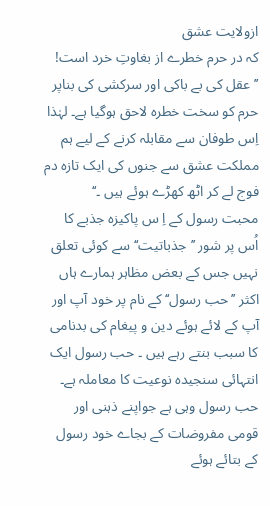ازولایت عشق
کہ در حرم خطرے از بغاوتِ خرد است!
’’عقل کی بے باکی اور سرکشی کی بناپر حرم کو سخت خطرہ لاحق ہوگیا ہے۔ لہٰذا اِس طوفان سے مقابلہ کرنے کے لیے ہم مملکت عشق سے جنوں کی ایک تازہ دم فوج لے کر اٹھ کھڑے ہوئے ہیں ۔‘‘
محبت رسول کے اِ س پاکیزہ جذبے کا اُس پر شور ’’جذباتیت‘‘سے کوئی تعلق نہیں جس کے بعض مظاہر ہمارے ہاں اکثر ’’حب رسول‘‘ کے نام پر خود آپ اور آپ کے لائے ہوئے دین و پیغام کی بدنامی کا سبب بنتے رہے ہیں ۔ حب رسول ایک انتہائی سنجیدہ نوعیت کا معاملہ ہے۔
حب رسول وہی ہے جواپنے ذہنی اور قومی مفروضات کے بجاے خود رسول کے بتائے ہوئے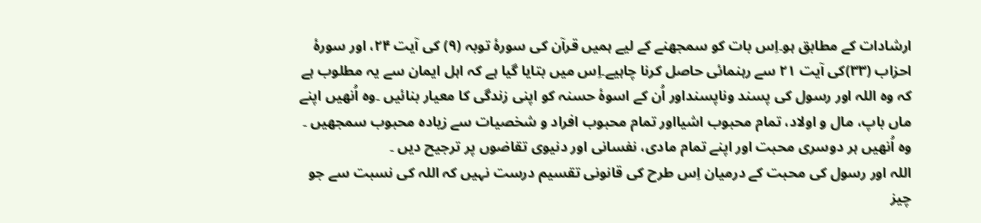ارشادات کے مطابق ہو۔اِس بات کو سمجھنے کے لیے ہمیں قرآن کی سورۂ توبہ (۹) کی آیت ۲۴، اور سورۂ احزاب (۳۳)کی آیت ۲۱ سے رہنمائی حاصل کرنا چاہیے۔اِس میں بتایا گیا ہے کہ اہل ایمان سے یہ مطلوب ہے کہ وہ اللہ اور رسول کی پسند وناپسنداور اُن کے اسوۂ حسنہ کو اپنی زندگی کا معیار بنائیں ۔وہ اُنھیں اپنے ماں باپ، مال و اولاد، تمام محبوب اشیااور تمام محبوب افراد و شخصیات سے زیادہ محبوب سمجھیں ۔ وہ اُنھیں ہر دوسری محبت اور اپنے تمام مادی، نفسانی اور دنیوی تقاضوں پر ترجیح دیں ۔
اللہ اور رسول کی محبت کے درمیان اِس طرح کی قانونی تقسیم درست نہیں کہ اللہ کی نسبت سے جو چیز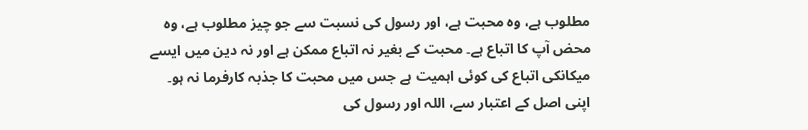مطلوب ہے، وہ محبت ہے، اور رسول کی نسبت سے جو چیز مطلوب ہے، وہ محض آپ کا اتباع ہے۔ محبت کے بغیر نہ اتباع ممکن ہے اور نہ دین میں ایسے میکانکی اتباع کی کوئی اہمیت ہے جس میں محبت کا جذبہ کارفرما نہ ہو۔ اپنی اصل کے اعتبار سے، اللہ اور رسول کی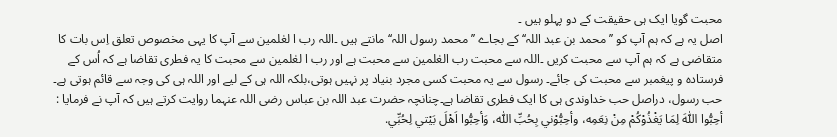محبت گویا ایک ہی حقیقت کے دو پہلو ہیں ۔
اصل یہ ہے کہ ہم آپ کو ’’محمد بن عبد اللہ‘‘ کے بجاے ’’محمد رسول اللہ‘‘ مانتے ہیں ۔اللہ رب ا لعٰلمین سے آپ کا یہی مخصوص تعلق اِس بات کا متقاضی ہے کہ ہم آپ سے محبت کریں ۔اللہ سے محبت رب العٰلمین سے محبت ہے اور رب ا لعٰلمین سے محبت کا یہ فطری تقاضا ہے کہ اُس کے فرستادہ و پیغمبر سے محبت کی جائے۔ رسول سے یہ محبت کسی مجرد بنیاد پر نہیں ہوتی،بلکہ اللہ ہی کے لیے اور اللہ ہی کی وجہ سے قائم ہوتی ہے۔ حب رسول، دراصل حب خداوندی ہی کا ایک فطری تقاضا ہے۔چنانچہ حضرت عبد اللہ بن عباس رضی اللہ عنہما روایت کرتے ہیں کہ آپ نے فرمایا :
أحِبُّوا اللّٰهَ لِمَا یَغْذُوْکُمْ مِنْ نِعَمِه، وأحِبُّوْني بِحُبِّ اللّٰه، وَأحِبُّوا اَهْلَ بَیْتي لِحُبِّي.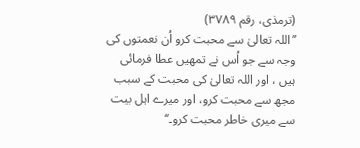(ترمذی، رقم ۳۷۸۹)
’’اللہ تعالیٰ سے محبت کرو اُن نعمتوں کی وجہ سے جو اُس نے تمھیں عطا فرمائی ہیں ، اور اللہ تعالیٰ کی محبت کے سبب مجھ سے محبت کرو، اور میرے اہل بیت سے میری خاطر محبت کرو۔‘‘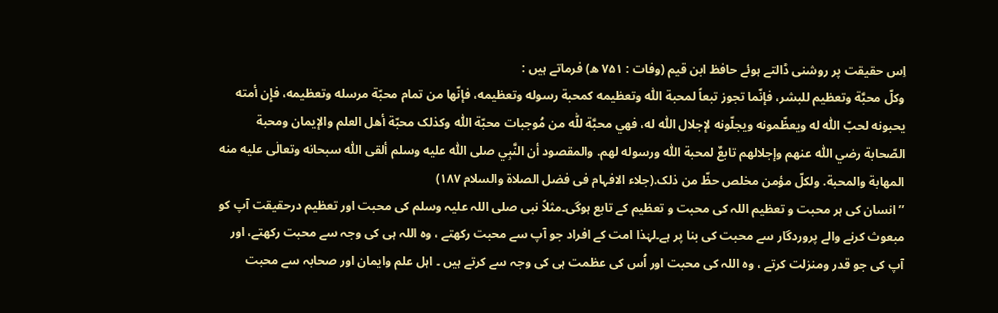اِس حقیقت پر روشنی ڈالتے ہوئے حافظ ابن قیم (وفات : ۷۵۱ ھ) فرماتے ہیں :
وکلّ محبَّة وتعظیم للبشر، فإنّما تجوز تبعاً لمحبة اللّٰه وتعظیمه کمحبة رسوله وتعظیمه، فإنّها من تمام محبّة مرسله وتعظیمه، فإِن أمته یحبونه لحبّ اللّٰه له ویعظّمونه ویجلّونه لإجلال اللّٰه له، فهي محبَّة للّٰه من مُوجبات محبّة اللّٰه وکذلک محبّة أهل العلم والإیمان ومحبة الصّحابة رضي اللّٰه عنھم وإجلالهم تابعٌ لمحبة اللّٰه ورسوله لھم. والمقصود أن النَّبِي صلی اللّٰه علیه وسلم ألقی اللّٰه سبحانه وتعالٰی علیه منه المهابة والمحبة. ولکلّ مؤمن مخلص حظّ من ذلک.(جلاء الافہام فی فضل الصلاة والسلام ۱۸۷)
’’انسان کی ہر محبت و تعظیم اللہ کی محبت و تعظیم کے تابع ہوگی۔مثلاً نبی صلی اللہ علیہ وسلم کی محبت اور تعظیم درحقیقت آپ کو مبعوث کرنے والے پروردگار سے محبت کی بنا پر ہے۔لہٰذا امت کے افراد جو آپ سے محبت رکھتے ، وہ اللہ ہی کی وجہ سے محبت رکھتے، اور آپ کی جو قدر ومنزلت کرتے ، وہ اللہ کی محبت اور اُس کی عظمت ہی کی وجہ سے کرتے ہیں ۔ اہل علم وایمان اور صحابہ سے محبت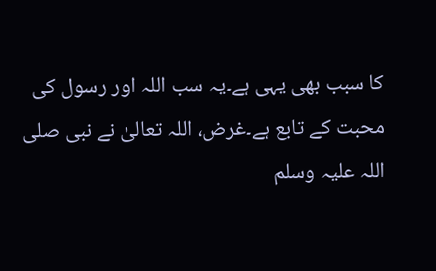کا سبب بھی یہی ہے۔یہ سب اللہ اور رسول کی محبت کے تابع ہے۔غرض، اللہ تعالیٰ نے نبی صلی اللہ علیہ وسلم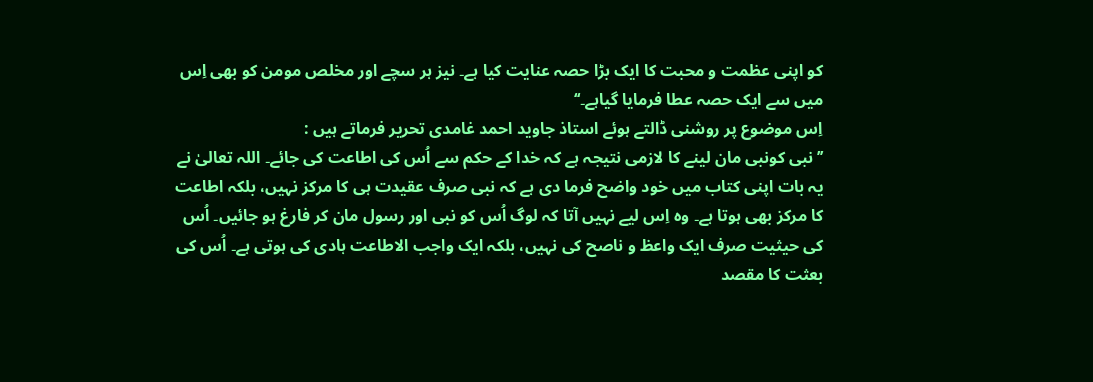کو اپنی عظمت و محبت کا ایک بڑا حصہ عنایت کیا ہے۔ نیز ہر سچے اور مخلص مومن کو بھی اِس میں سے ایک حصہ عطا فرمایا گیاہے۔‘‘
اِس موضوع پر روشنی ڈالتے ہوئے استاذ جاوید احمد غامدی تحریر فرماتے ہیں :
’’ نبی کونبی مان لینے کا لازمی نتیجہ ہے کہ خدا کے حکم سے اُس کی اطاعت کی جائے۔ اللہ تعالیٰ نے یہ بات اپنی کتاب میں خود واضح فرما دی ہے کہ نبی صرف عقیدت ہی کا مرکز نہیں، بلکہ اطاعت کا مرکز بھی ہوتا ہے۔ وہ اِس لیے نہیں آتا کہ لوگ اُس کو نبی اور رسول مان کر فارغ ہو جائیں۔ اُس کی حیثیت صرف ایک واعظ و ناصح کی نہیں، بلکہ ایک واجب الاطاعت ہادی کی ہوتی ہے۔ اُس کی بعثت کا مقصد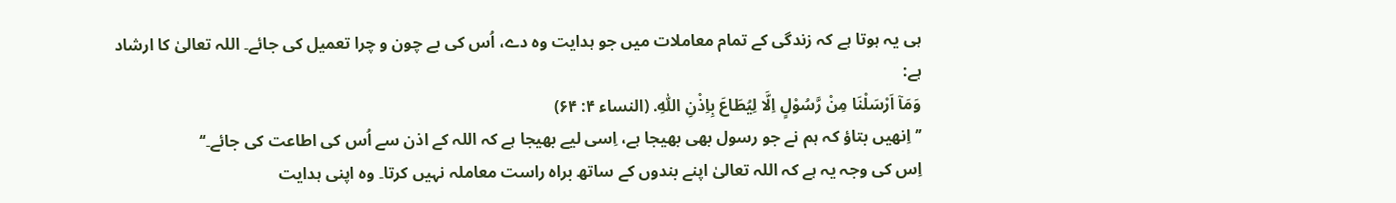ہی یہ ہوتا ہے کہ زندگی کے تمام معاملات میں جو ہدایت وہ دے، اُس کی بے چون و چرا تعمیل کی جائے۔ اللہ تعالیٰ کا ارشاد ہے:
وَمَآ اَرْسَلْنَا مِنْ رَّسُوْلٍ اِلَّا لِيُطَاعَ بِاِذْنِ اللّٰهِ. (النساء ۴: ۶۴)
’’اِنھیں بتاؤ کہ ہم نے جو رسول بھی بھیجا ہے، اِسی لیے بھیجا ہے کہ اللہ کے اذن سے اُس کی اطاعت کی جائے۔‘‘
اِس کی وجہ یہ ہے کہ اللہ تعالیٰ اپنے بندوں کے ساتھ براہ راست معاملہ نہیں کرتا۔ وہ اپنی ہدایت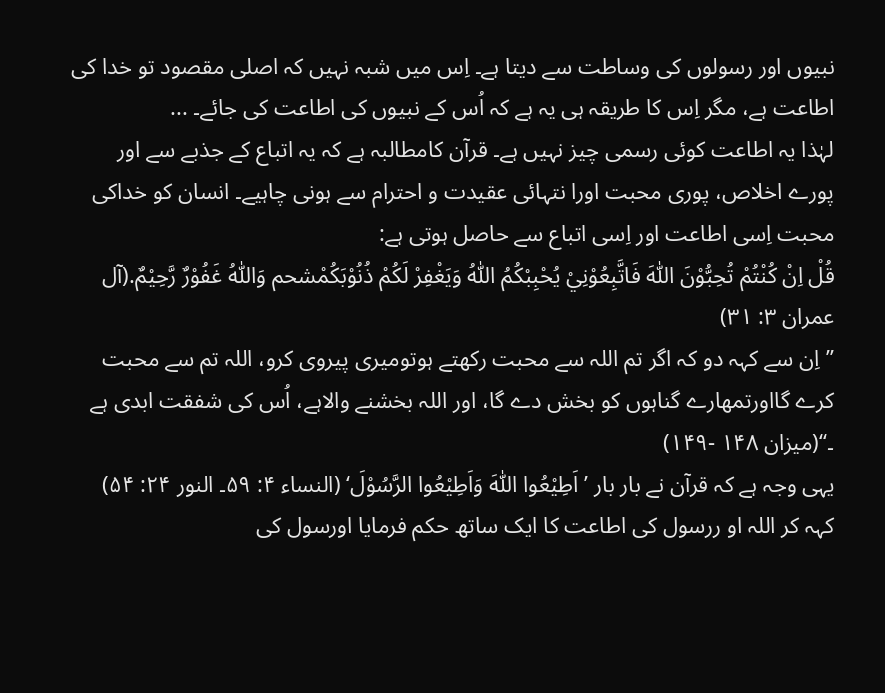نبیوں اور رسولوں کی وساطت سے دیتا ہے۔ اِس میں شبہ نہیں کہ اصلی مقصود تو خدا کی اطاعت ہے، مگر اِس کا طریقہ ہی یہ ہے کہ اُس کے نبیوں کی اطاعت کی جائے۔ ...
لہٰذا یہ اطاعت کوئی رسمی چیز نہیں ہے۔ قرآن کامطالبہ ہے کہ یہ اتباع کے جذبے سے اور پورے اخلاص، پوری محبت اورا نتہائی عقیدت و احترام سے ہونی چاہیے۔ انسان کو خداکی محبت اِسی اطاعت اور اِسی اتباع سے حاصل ہوتی ہے:
قُلْ اِنْ كُنْتُمْ تُحِبُّوْنَ اللّٰهَ فَاتَّبِعُوْنِيْ يُحْبِبْكُمُ اللّٰهُ وَيَغْفِرْ لَكُمْ ذُنُوْبَكُمْشحم وَاللّٰهُ غَفُوْرٌ رَّحِيْمٌ.(آل عمران ۳: ۳۱)
’’اِن سے کہہ دو کہ اگر تم اللہ سے محبت رکھتے ہوتومیری پیروی کرو، اللہ تم سے محبت کرے گااورتمھارے گناہوں کو بخش دے گا، اور اللہ بخشنے والاہے، اُس کی شفقت ابدی ہے ۔‘‘(میزان ۱۴۸ -۱۴۹)
یہی وجہ ہے کہ قرآن نے بار بار ’اَطِيْعُوا اللّٰهَ وَاَطِيْعُوا الرَّسُوْلَ‘ (النساء ۴: ۵۹۔ النور ۲۴: ۵۴) کہہ کر اللہ او ررسول کی اطاعت کا ایک ساتھ حکم فرمایا اورسول کی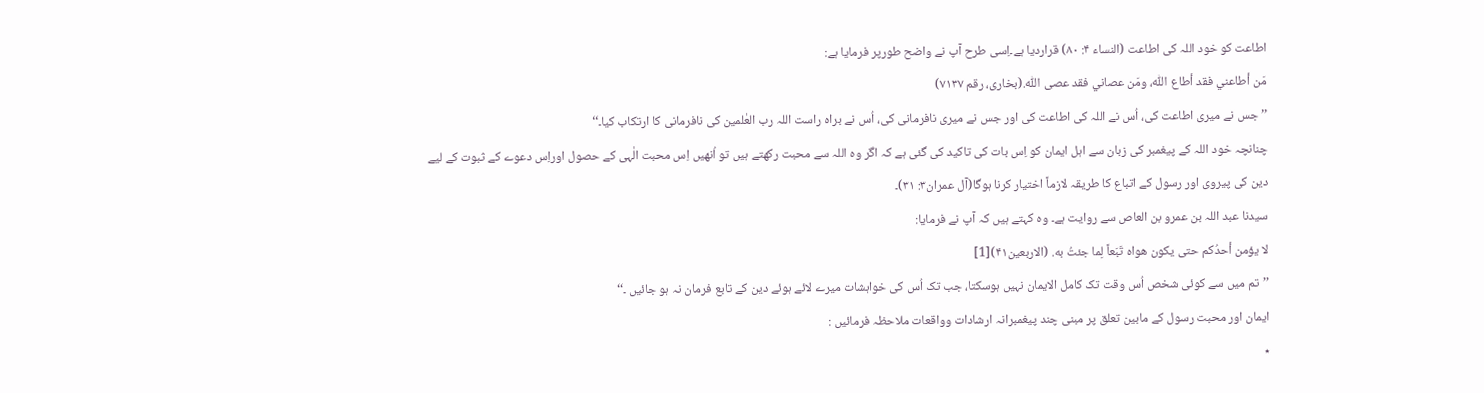اطاعت کو خود اللہ کی اطاعت (النساء ۴: ۸۰) قراردیا ہے۔اِسی طرح آپ نے واضح طورپر فرمایا ہے:
مَن أطاعني فقد أطاع اللّٰه، ومَن عصاني فقد عصی اللّٰه.(بخاری، رقم ۷۱۳۷)
’’جس نے میری اطاعت کی، اُس نے اللہ کی اطاعت کی اور جس نے میری نافرمانی کی، اُس نے براہ راست اللہ رب العٰلمین کی نافرمانی کا ارتکاب کیا۔‘‘
چنانچہ خود اللہ کے پیغمبر کی زبان سے اہل ایمان کو اِس بات کی تاکید کی گئی ہے کہ اگر وہ اللہ سے محبت رکھتے ہیں تو اُنھیں اِس محبت الٰہی کے حصول اوراِس دعوے کے ثبوت کے لیے دین کی پیروی اور رسول کے اتباع کا طریقہ لازماً اختیار کرنا ہوگا(آل عمران۳: ۳۱)۔
سیدنا عبد اللہ بن عمرو بن العاص سے روایت ہے۔ وہ کہتے ہیں کہ آپ نے فرمایا:
لا یؤمن أحدُکم حتی یکون ھواہ تَبَعاً لِما جئتُ به. (الاربعین۴۱)[1]
’’تم میں سے کوئی شخص اُس وقت تک کامل الایمان نہیں ہوسکتا، جب تک اُس کی خواہشات میرے لائے ہوئے دین کے تابع فرمان نہ ہو جائیں ۔‘‘
ایمان اور محبت رسول کے مابین تعلق پر مبنی چند پیغمبرانہ ارشادات وواقعات ملاحظہ فرمائیں :
٭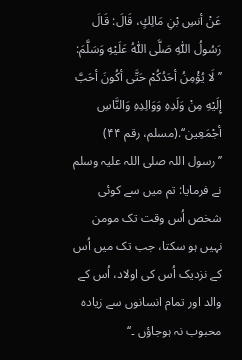عَنْ أنسِ بْنِ مَالِكٍ، قَالَ: قَالَ رَسُولُ اللّٰهِ صَلَّی اللّٰهُ عَلَیْهِ وَسَلَّمَ: ’’لَا یُؤْمِنُ أحَدُکُمْ حَتَّی أکُونَ أحَبَّ إِلَیْهِ مِنْ وَلَدِہِ وَوَالِدِہِ وَالنَّاسِ أجْمَعِین‘‘.(مسلم، رقم ۴۴)
’’رسول اللہ صلی اللہ علیہ وسلم نے فرمایا: تم میں سے کوئی شخص اُس وقت تک مومن نہیں ہو سکتا، جب تک میں اُس کے نزدیک اُس کی اولاد، اُس کے والد اور تمام انسانوں سے زیادہ محبوب نہ ہوجاؤں ۔‘‘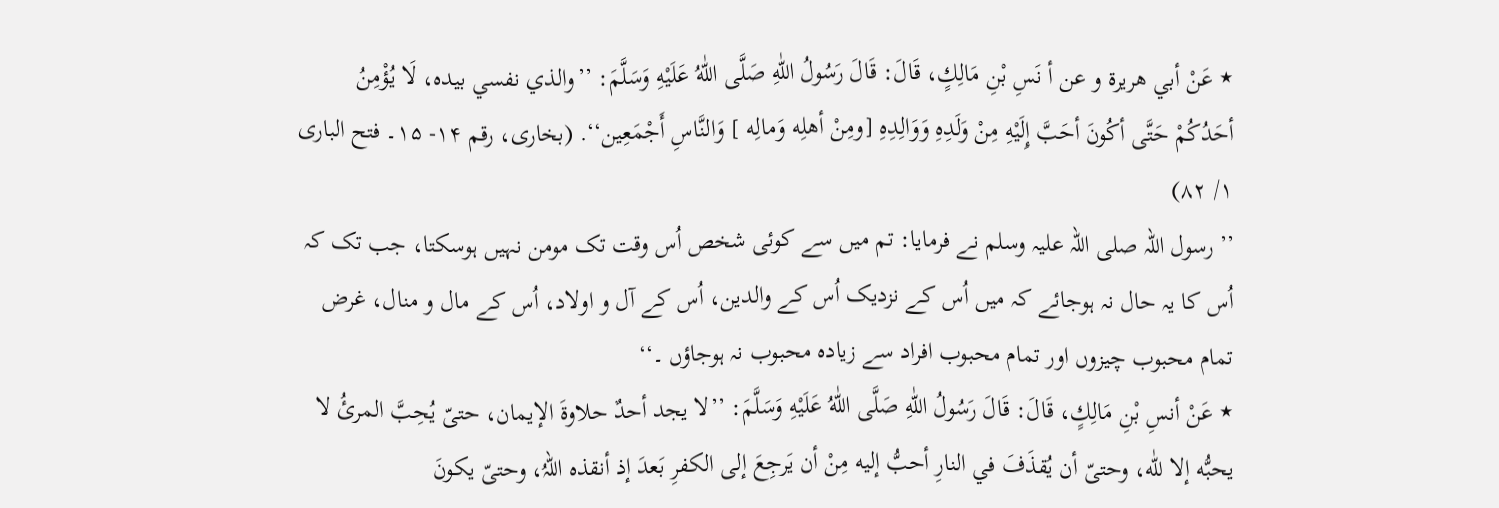٭ عَنْ أبي ھریرة و عن أ نَسِ بْنِ مَالِكٍ، قَالَ: قَالَ رَسُولُ اللّٰهِ صَلَّی اللّٰهُ عَلَیْهِ وَسَلَّمَ: ’’والذي نفسي بیدہ، لَا یُؤْمِنُ أحَدُکُمْ حَتَّی أکُونَ أحَبَّ إِلَیْهِ مِنْ وَلَدِہِ وَوَالِدِہِ [ومِنْ أھلِه وَمالِه ] وَالنَّاسِ أَجْمَعِین‘‘. (بخاری، رقم ۱۴- ۱۵۔ فتح الباری ۱/ ۸۲)
’’ رسول اللہ صلی اللہ علیہ وسلم نے فرمایا: تم میں سے کوئی شخص اُس وقت تک مومن نہیں ہوسکتا، جب تک کہ اُس کا یہ حال نہ ہوجائے کہ میں اُس کے نزدیک اُس کے والدین، اُس کے آل و اولاد، اُس کے مال و منال، غرض تمام محبوب چیزوں اور تمام محبوب افراد سے زیادہ محبوب نہ ہوجاؤں ۔‘‘
٭ عَنْ أنسِ بْنِ مَالِكٍ، قَالَ: قَالَ رَسُولُ اللّٰهِ صَلَّی اللّٰهُ عَلَیْهِ وَسَلَّمَ: ’’لا یجد أحدٌ حلاوةَ الإیمان، حتیّ یُحِبَّ المرئُ لا یحبُّه إلا للّٰه، وحتیّ أن یُقذَفَ في النارِ أحبُّ إلیه مِنْ أن یَرجِعَ إلی الکفرِ بَعدَ إذ أنقذہ اللہُ، وحتیّ یکونَ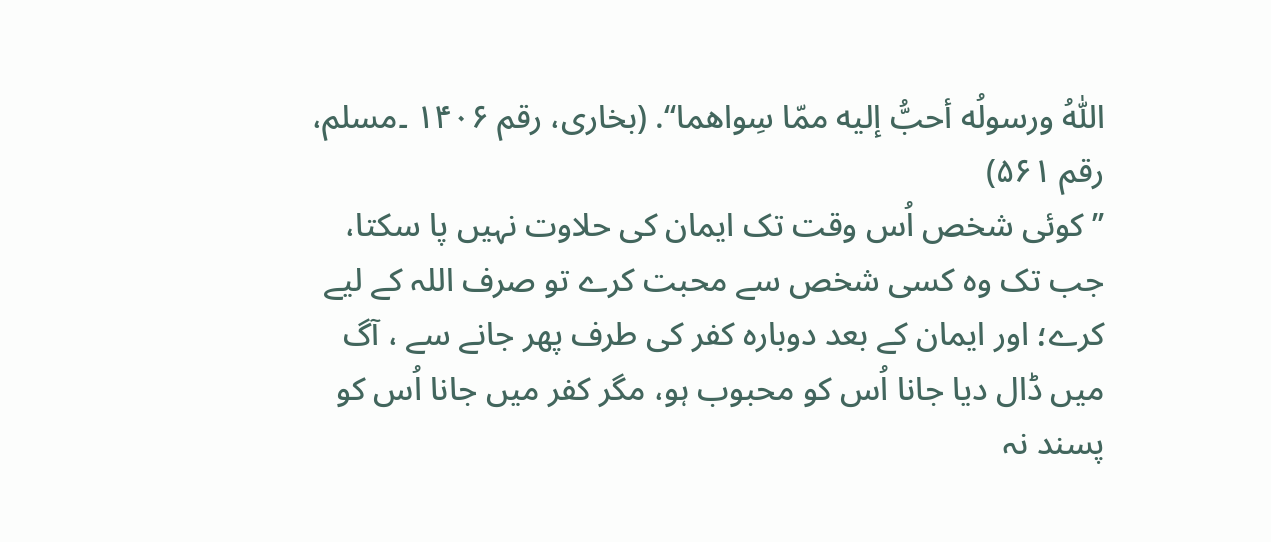اللّٰهُ ورسولُه أحبُّ إلیه ممّا سِواھما‘‘. (بخاری، رقم ۱۴۰۶ ۔مسلم، رقم ۵۶۱)
’’ کوئی شخص اُس وقت تک ایمان کی حلاوت نہیں پا سکتا، جب تک وہ کسی شخص سے محبت کرے تو صرف اللہ کے لیے کرے؛ اور ایمان کے بعد دوبارہ کفر کی طرف پھر جانے سے ، آگ میں ڈال دیا جانا اُس کو محبوب ہو، مگر کفر میں جانا اُس کو پسند نہ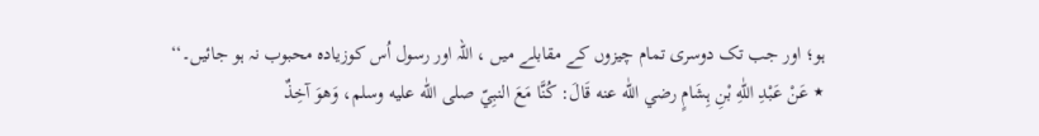ہو؛ اور جب تک دوسری تمام چیزوں کے مقابلے میں ، اللہ اور رسول اُس کوزیادہ محبوب نہ ہو جائیں۔‘‘
٭ عَنْ عَبْدِ اللّٰهِ بْنِ ہِشَامٍ رضي اللّٰه عنه قَالَ: کُنَّا مَعَ النبِيّ صلی اللّٰه علیه وسلم، وَهوَ آخِذٌ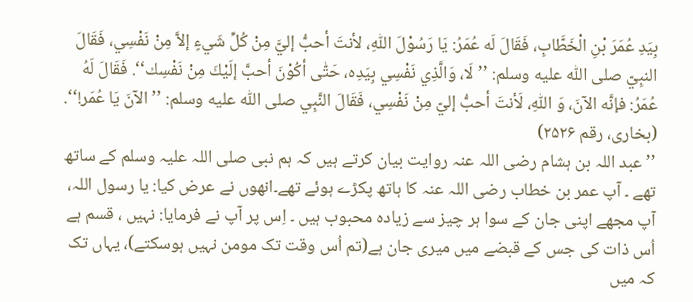بِیَدِ عُمَرَ بْنِ الْخَطَّابِ، فَقَالَ لَه عُمَرُ: یَا رَسُوْلَ اللّٰهِ، لأنتَ أحبُّ إليَّ مِنْ کُلِّ شَيءٍ إلاَّ مِنْ نَفْسِي، فَقَالَ النبِيّ صلی اللّٰه علیه وسلم: ’’لَا، وَالَّذِي نَفْسِي بِیَدِہ، حَتّٰی أکُوْنَ أحبَّ إلَیْكَ مِنْ نَفْسِك‘‘. فَقَالَ لَهُ عُمَرُ: فإنَّه الآنَ، وَ اللّٰهِ، لَأنتَ أحبُّ إليّ مِنْ نَفْسِي، فَقَالَ النَّبِي صلی اللّٰه علیه وسلم: ’’الآنَ یَا عُمَر!‘‘. (بخاری، رقم ۲۵۲۶)
’’ عبد اللہ بن ہشام رضی اللہ عنہ روایت بیان کرتے ہیں کہ ہم نبی صلی اللہ علیہ وسلم کے ساتھ تھے ۔ آپ عمر بن خطاب رضی اللہ عنہ کا ہاتھ پکڑے ہوئے تھے۔انھوں نے عرض کیا: یا رسول اللہ، آپ مجھے اپنی جان کے سوا ہر چیز سے زیادہ محبوب ہیں ۔ اِس پر آپ نے فرمایا: نہیں ، قسم ہے اُس ذات کی جس کے قبضے میں میری جان ہے(تم اُس وقت تک مومن نہیں ہوسکتے)، یہاں تک کہ میں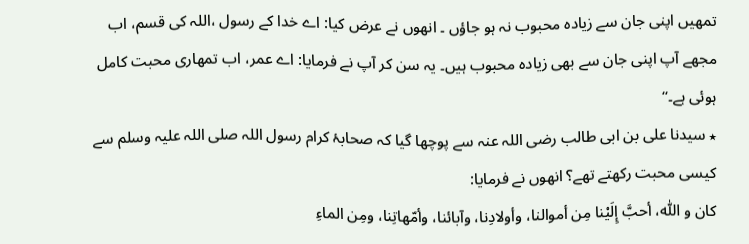تمھیں اپنی جان سے زیادہ محبوب نہ ہو جاؤں ۔ انھوں نے عرض کیا: اے خدا کے رسول ،اللہ کی قسم، اب مجھے آپ اپنی جان سے بھی زیادہ محبوب ہیں۔ یہ سن کر آپ نے فرمایا: اے عمر، اب تمھاری محبت کامل ہوئی ہے۔‘‘
٭ سیدنا علی بن ابی طالب رضی اللہ عنہ سے پوچھا گیا کہ صحابۂ کرام رسول اللہ صلی اللہ علیہ وسلم سے کیسی محبت رکھتے تھے؟ انھوں نے فرمایا:
کان و اللّٰه، أحبَّ إِلَیْنا مِن أموالنا، وأولادِنا، وآبائنا، وأمّھاتِنا، ومِن الماءِ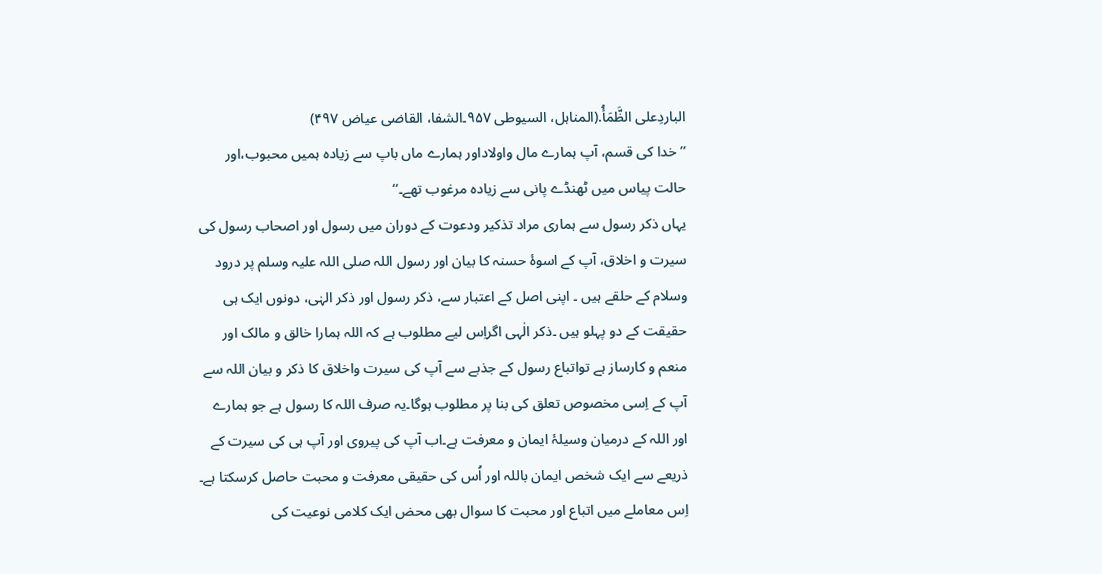الباردِعلی الظَّمَأُ.(المناہل، السیوطی ۹۵۷۔الشفا، القاضی عیاض ۴۹۷)
’’خدا کی قسم، آپ ہمارے مال واولاداور ہمارے ماں باپ سے زیادہ ہمیں محبوب،اور حالت پیاس میں ٹھنڈے پانی سے زیادہ مرغوب تھے۔‘‘
یہاں ذکر رسول سے ہماری مراد تذکیر ودعوت کے دوران میں رسول اور اصحاب رسول کی سیرت و اخلاق، آپ کے اسوۂ حسنہ کا بیان اور رسول اللہ صلی اللہ علیہ وسلم پر درود وسلام کے حلقے ہیں ۔ اپنی اصل کے اعتبار سے، ذکر رسول اور ذکر الہٰی، دونوں ایک ہی حقیقت کے دو پہلو ہیں ۔ذکر الٰہی اگراِس لیے مطلوب ہے کہ اللہ ہمارا خالق و مالک اور منعم و کارساز ہے تواتباع رسول کے جذبے سے آپ کی سیرت واخلاق کا ذکر و بیان اللہ سے آپ کے اِسی مخصوص تعلق کی بنا پر مطلوب ہوگا۔یہ صرف اللہ کا رسول ہے جو ہمارے اور اللہ کے درمیان وسیلۂ ایمان و معرفت ہے۔اب آپ کی پیروی اور آپ ہی کی سیرت کے ذریعے سے ایک شخص ایمان باللہ اور اُس کی حقیقی معرفت و محبت حاصل کرسکتا ہے۔
اِس معاملے میں اتباع اور محبت کا سوال بھی محض ایک کلامی نوعیت کی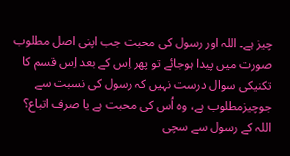چیز ہے۔ اللہ اور رسول کی محبت جب اپنی اصل مطلوب صورت میں پیدا ہوجائے تو پھر اِس کے بعد اِس قسم کا تکنیکی سوال درست نہیں کہ رسول کی نسبت سے جوچیزمطلوب ہے، وہ اُس کی محبت ہے یا صرف اتباع؟ اللہ کے رسول سے سچی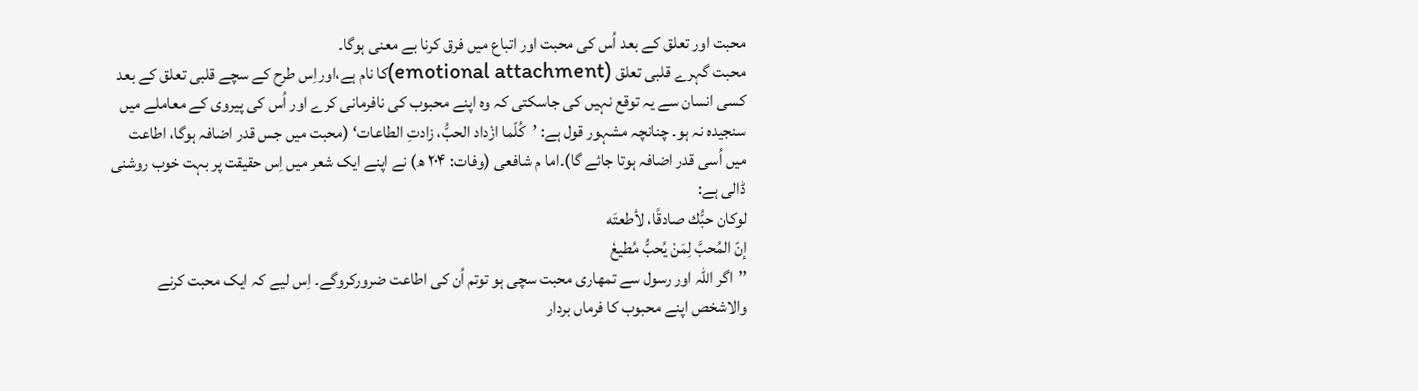محبت اور تعلق کے بعد اُس کی محبت اور اتباع میں فرق کرنا بے معنی ہوگا۔
محبت گہرے قلبی تعلق (emotional attachment)کا نام ہے،اوراِس طرح کے سچے قلبی تعلق کے بعد کسی انسان سے یہ توقع نہیں کی جاسکتی کہ وہ اپنے محبوب کی نافرمانی کرے اور اُس کی پیروی کے معاملے میں سنجیدہ نہ ہو۔ چنانچہ مشہور قول ہے: ’کُلّما ازْداد الحبُّ، زادتِ الطاعات‘ (محبت میں جس قدر اضافہ ہوگا، اطاعت میں اُسی قدر اضافہ ہوتا جائے گا)۔اما م شافعی (وفات: ۲۰۴ ھ) نے اپنے ایک شعر میں اِس حقیقت پر بہت خوب روشنی ڈالی ہے:
لوکان حبُّك صادقًا، لأطعتَه
إنّ المُحبَّ لِمَنْ یُحبُّ مُطيعٗ
’’اگر اللہ اور رسول سے تمھاری محبت سچی ہو توتم اُن کی اطاعت ضرورکروگے۔ اِس لیے کہ ایک محبت کرنے والاشخص اپنے محبوب کا فرماں بردار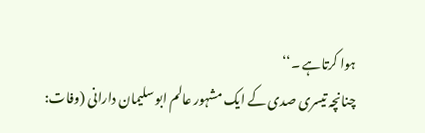ہوا کرتاہے ۔‘‘
چنانچہ تیسری صدی کے ایک مشہور عالم ابو سلیمان دارانی (وفات: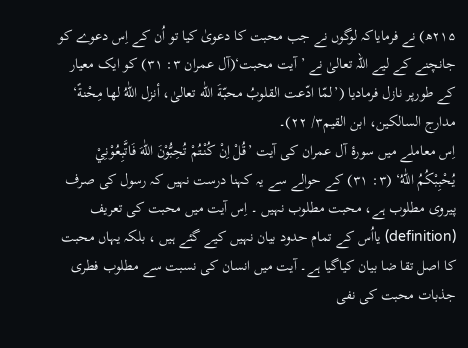۲۱۵ھ) نے فرمایاکہ لوگوں نے جب محبت کا دعویٰ کیا تو اُن کے اِس دعوے کو جانچنے کے لیے اللہ تعالیٰ نے ’آیت محبت‘(آل عمران ۳: ۳۱) کو ایک معیار کے طورپر نازل فرمادیا (’لمّا ادّعت القلوبُ محبّةَ اللّٰه تعالیٰ، أنزل اللّٰهُ لھا مِحْنةً‘ مدارج السالکین، ابن القیم۳/ ۲۲)۔
اِس معاملے میں سورۂ آل عمران کی آیت ’قُلْ اِنْ كُنْتُمْ تُحِبُّوْنَ اللّٰهَ فَاتَّبِعُوْنِيْ يُحْبِبْكُمُ اللّٰهُ‘ (۳: ۳۱) کے حوالے سے یہ کہنا درست نہیں کہ رسول کی صرف پیروی مطلوب ہے، محبت مطلوب نہیں ۔ اِس آیت میں محبت کی تعریف (definition) یااُس کے تمام حدود بیان نہیں کیے گئے ہیں ، بلکہ یہاں محبت کا اصل تقا ضا بیان کیاگیا ہے۔ آیت میں انسان کی نسبت سے مطلوب فطری جذبات محبت کی نفی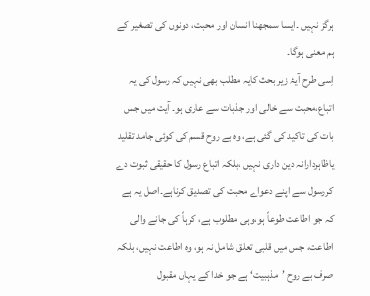ہرگز نہیں ۔ایسا سمجھنا انسان اور محبت، دونوں کی تصغیر کے ہم معنی ہوگا۔
اِسی طرح آیۂ زیر بحث کایہ مطلب بھی نہیں کہ رسول کی یہ اتباع،محبت سے خالی اور جذبات سے عاری ہو۔ آیت میں جس بات کی تاکید کی گئی ہے، وہ بے روح قسم کی کوئی جامد تقلید یاظاہردارانہ دین داری نہیں ،بلکہ اتباع رسول کا حقیقی ثبوت دے کررسول سے اپنے دعواے محبت کی تصدیق کرناہے۔اصل یہ ہے کہ جو اطاعت طوعاً ہو،وہی مطلوب ہے، کرہاً کی جانے والی اطاعت، جس میں قلبی تعلق شامل نہ ہو، وہ اطاعت نہیں، بلکہ صرف بے روح ’مذہبیت‘ ہے جو خدا کے یہاں مقبول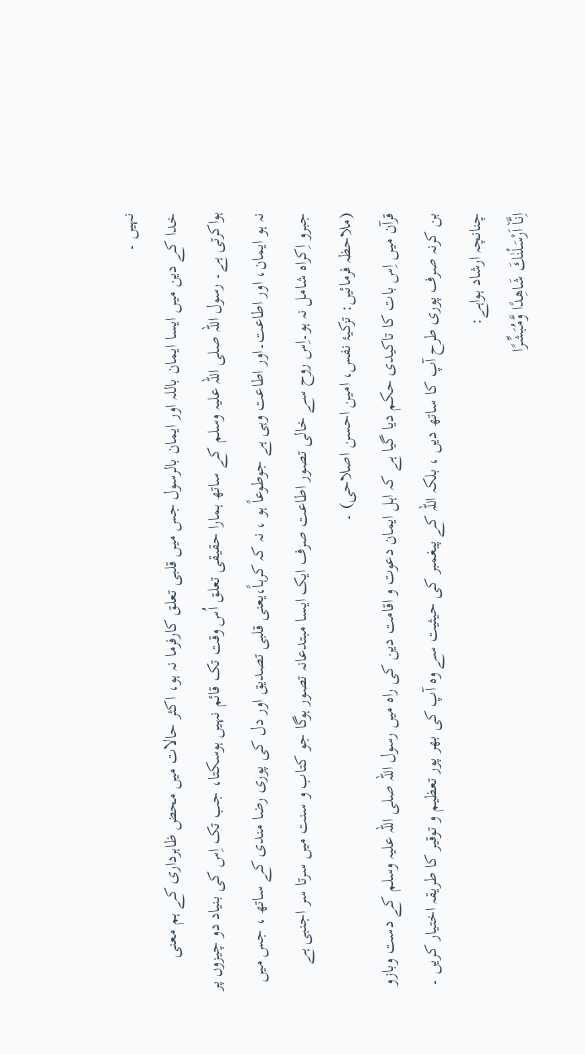نہیں ۔
خدا کے دین میں ایسا ایمان باللہ اور ایمان بالرسول جس میں قلبی تعلق کارفرما نہ ہو، اکثر حالات میں محض ظاہرداری کے ہم معنی ہواکرتی ہے۔ رسول اللہ صلی اللہ علیہ وسلم کے ساتھ ہمارا حقیقی تعلق اُس وقت تک قائم نہیں ہوسکتا، جب تک اِس کی بنیاد دو چیزوں پر نہ ہو ایمان، اور اطاعت۔اور اطاعت وہی ہے جوطوعاً ہو ، نہ کہ کرہاً،یعنی قلبی تصدیق اور دل کی پوری رضا مندی کے ساتھ ، جس میں جبرو اِکراہ شامل نہ ہو۔اِس روح سے خالی تصور اطاعت صرف ایک ایسا مبتدعانہ تصور ہوگا جو کتاب و سنت میں سرتا سر اجنبی ہے (ملاحظہ فرمائیں: تزکیۂ نفس، امین احسن اصلاحی) ۔
قرآن میں اِس بات کا تاکیدی حکم دیا گیا ہے کہ اہل ایمان دعوت و اقامت دین کی راہ میں رسول اللہ صلی اللہ علیہ وسلم کے دست وبازو بن کرنہ صرف پوری طرح آپ کا ساتھ دیں ، بلکہ اللہ کے پیغمبر کی حیثیت سے وہ آپ کی بھر پور تعظیم و توقیر کا طریقہ اختیار کریں ۔ چنانچہ ارشاد ہواہے:
اِنَّا٘ اَرْسَلْنٰكَ شَاهِدًا وَّمُبَشِّرًا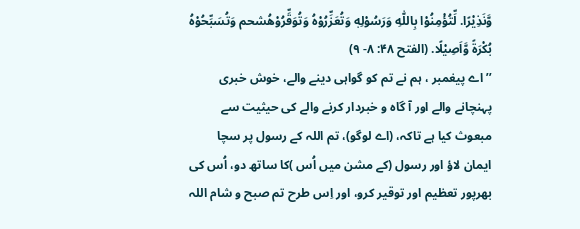وَّنَذِيْرًا. لِّتُؤْمِنُوْا بِاللّٰهِ وَرَسُوْلِهٖ وَتُعَزِّرُوْهُ وَتُوَقِّرُوْهُشحم وَتُسَبِّحُوْهُ بُكْرَةً وَّاَصِيْلًا. (الفتح ۴۸: ۸- ۹)
’’اے پیغمبر ، ہم نے تم کو گواہی دینے والے، خوش خبری پہنچانے والے اور آ گاہ و خبردار کرنے والے کی حیثیت سے مبعوث کیا ہے تاکہ، (اے لوگو)، تم اللہ کے رسول پر سچا ایمان لاؤ اور رسول (کے مشن میں اُس )کا ساتھ دو، اُس کی بھرپور تعظیم اور توقیر کرو، اور اِس طرح تم صبح و شام اللہ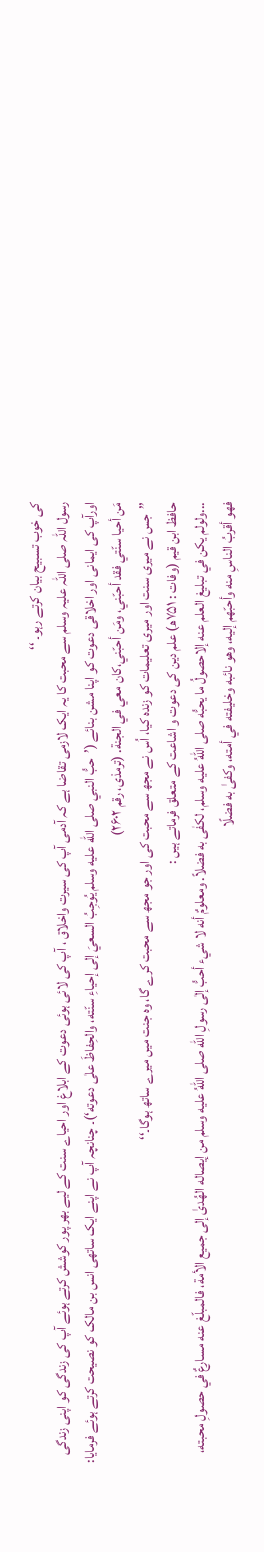کی خوب تسبیح بیان کرتے رہو۔ ‘‘
رسول اللہ صلی اللہ علیہ وسلم سے محبت کا یہ ایک لازمی تقاضا ہے کہ آدمی آپ کی سیرت واخلاق ، آپ کی لائی ہوئی دعوت کے ابلاغ اور احیاے سنت کے لیے بھر پور کوشش کرتے ہوئے آپ کی زندگی کو اپنی زندگی اورآپ کی ایمانی اور اخلاقی دعوت کو اپنا مشن بنائے (’حبُّ النبي صلی اللّٰه علیه وسلم یُوجِبُ السعيَ إلی إحیاءِ سنّته، والحِفاظَ علٰی دعوته‘)۔ چنانچہ آپ نے اپنے ایک ساتھی انس بن مالک کو نصیحت کرتے ہوئے فرمایا:
مَن أحیا سنّتي فقد أحبّني، ومَن أحبّني،کان معي في الجنة. (ترمذی، رقم ۲۶۰۲)
’’جس نے میری سنت اور میری تعلیمات کو زندہ کیا، اُس نے مجھ سے محبت کی اور جو مجھ سے محبت کرے گا، وہ جنت میں میرے ساتھ ہوگا۔‘‘
حافظ ابن قیم (وفات : ۷۵۱ھ) علم دین کی دعوت و اشاعت کے متعلق فرماتے ہیں :
...ولولم یکن في تبلیغ العلم عنه إلاحصولُ ما یحبُّه صلی اللّٰهُ علیه وسلم، لکفٰی به فضلاً. ومعلومٌ أنه لا شيء أحبُّ إلٰی رسولِ اللّٰه صلی اللّٰهُ علیه وسلم من إیصاله الھُدیٰ إلی جمیع الأمة، فالمبلّغ عنه مسارعٌ في حصولِ محبته، فھو أقربُ الناسِ منه وأحبّھم إلیه، وھو نائبه وخلیفته في أمته، وکفیٰ به فضلًا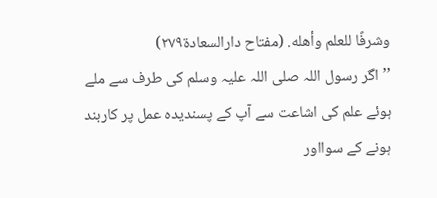وشرفًا للعلم وأھله. (مفتاح دارالسعادۃ۲۷۹)
’’اگر رسول اللہ صلی اللہ علیہ وسلم کی طرف سے ملے ہوئے علم کی اشاعت سے آپ کے پسندیدہ عمل پر کاربند ہونے کے سوااور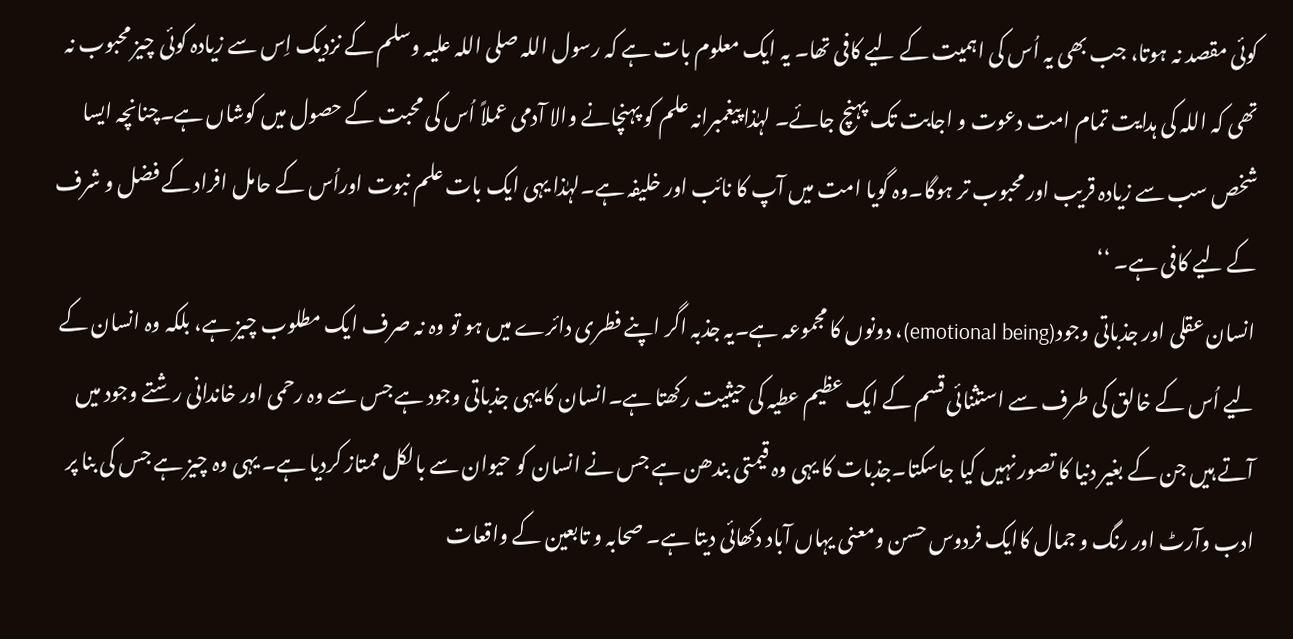کوئی مقصد نہ ہوتا، جب بھی یہ اُس کی اہمیت کے لیے کافی تھا۔ یہ ایک معلوم بات ہے کہ رسول اللہ صلی اللہ علیہ وسلم کے نزدیک اِس سے زیادہ کوئی چیز محبوب نہ تھی کہ اللہ کی ہدایت تمام امت دعوت و اجابت تک پہنچ جائے۔ لہٰذا پیغمبرانہ علم کو پہنچانے والا آدمی عملاً اُس کی محبت کے حصول میں کوشاں ہے۔چنانچہ ایسا شخص سب سے زیادہ قریب اور محبوب تر ہوگا۔وہ گویا امت میں آپ کا نائب اور خلیفہ ہے۔لہٰذا یہی ایک بات علم نبوت اوراُس کے حامل افراد کے فضل و شرف کے لیے کافی ہے۔ ‘‘
انسان عقلی اور جذباتی وجود(emotional being)، دونوں کا مجموعہ ہے۔یہ جذبہ اگر اپنے فطری دائرے میں ہو تو وہ نہ صرف ایک مطلوب چیز ہے، بلکہ وہ انسان کے لیے اُس کے خالق کی طرف سے استثنائی قسم کے ایک عظیم عطیہ کی حیثیت رکھتا ہے۔انسان کا یہی جذباتی وجود ہے جس سے وہ رحمی اور خاندانی رشتے وجود میں آتے ہیں جن کے بغیر دنیا کا تصور نہیں کیا جاسکتا۔جذبات کا یہی وہ قیمتی بندھن ہے جس نے انسان کو حیوان سے بالکل ممتاز کردیا ہے۔ یہی وہ چیز ہے جس کی بنا پر ادب وآرٹ اور رنگ و جمال کاایک فردوس حسن ومعنی یہاں آباد دکھائی دیتا ہے۔ صحابہ و تابعین کے واقعات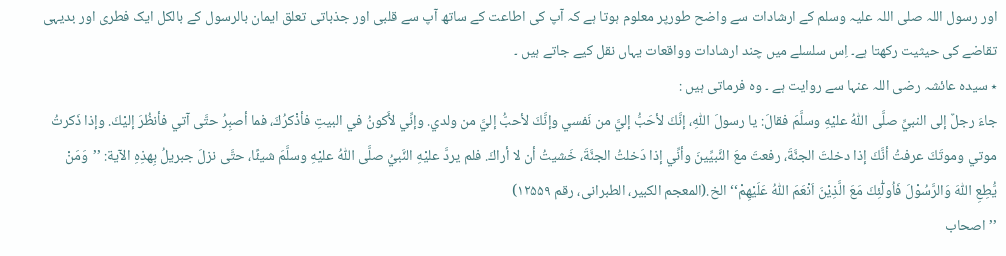اور رسول اللہ صلی اللہ علیہ وسلم کے ارشادات سے واضح طورپر معلوم ہوتا ہے کہ آپ کی اطاعت کے ساتھ آپ سے قلبی اور جذباتی تعلق ایمان بالرسول کے بالکل ایک فطری اور بدیہی تقاضے کی حیثیت رکھتا ہے۔ اِس سلسلے میں چند ارشادات وواقعات یہاں نقل کیے جاتے ہیں ۔
٭ سیدہ عائشہ رضی اللہ عنہا سے روایت ہے ۔ وہ فرماتی ہیں :
جاءَ رجلٌ إلی النبيِّ صلَّی اللّٰهُ علیْهِ وسلَّمَ فقالَ: یا رسولَ اللّٰهِ، إنَّكَ لأحَبُّ إليَّ من نَفسي وإنَّكَ لأحبُّ إليَّ من ولدي. وإنِّي لأَكونُ في البیتِ فأذْکرُكَ، فما أصبِرُ حتَّی آتي فأنظُرَ إلیْكَ. وإذا ذَکرتُ موتي وموتَكَ عرفتُ أنَّكَ إذا دخلتَ الجنَّةَ، رفعتَ معَ النَّبیِّینَ وأنِّي إذا دَخلتُ الجنَّةَ، خَشیتُ أن لا أراكَ. فلم یردَّ علیْهِ النَّبيُ صلَّی اللّٰهُ علیْهِ وسلَّمَ شیئًا، حتَّی نزلَ جبریلُ بِهذِہِ الآیة: ’’وَمَنْ يُّطِعِ اللّٰهَ وَالرَّسُوْلَ فَاُولٰٓئِكَ مَعَ الَّذِيْنَ اَنْعَمَ اللّٰهُ عَلَيْهِمْ‘‘ الخ.(المعجم الکبیر، الطبرانی، رقم ۱۲۵۵۹)
’’ اصحاب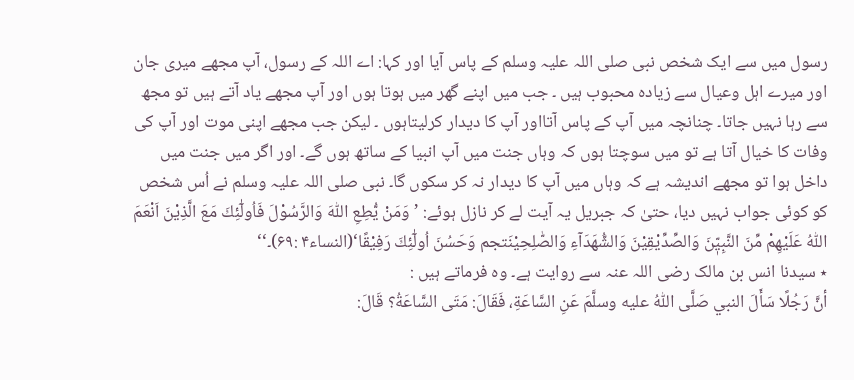رسول میں سے ایک شخص نبی صلی اللہ علیہ وسلم کے پاس آیا اور کہا: اے اللہ کے رسول، آپ مجھے میری جان اور میرے اہل وعیال سے زیادہ محبوب ہیں ۔ جب میں اپنے گھر میں ہوتا ہوں اور آپ مجھے یاد آتے ہیں تو مجھ سے رہا نہیں جاتا۔ چنانچہ میں آپ کے پاس آتااور آپ کا دیدار کرلیتاہوں ۔ لیکن جب مجھے اپنی موت اور آپ کی وفات کا خیال آتا ہے تو میں سوچتا ہوں کہ وہاں جنت میں آپ انبیا کے ساتھ ہوں گے۔ اور اگر میں جنت میں داخل ہوا تو مجھے اندیشہ ہے کہ وہاں میں آپ کا دیدار نہ کر سکوں گا۔ نبی صلی اللہ علیہ وسلم نے اُس شخص کو کوئی جواب نہیں دیا، حتیٰ کہ جبریل یہ آیت لے کر نازل ہوئے: ’وَمَنْ يُّطِعِ اللّٰهَ وَالرَّسُوْلَ فَاُولٰٓئِكَ مَعَ الَّذِيْنَ اَنْعَمَ اللّٰهُ عَلَيْهِمْ مِّنَ النَّبِيّٖنَ وَالصِّدِّيْقِيْنَ وَالشُّهَدَآءِ وَالصّٰلِحِيْنَتجم وَحَسُنَ اُولٰٓئِكَ رَفِيْقًا‘(النساء۴ :۶۹)۔‘‘
٭ سیدنا انس بن مالک رضی اللہ عنہ سے روایت ہے۔ وہ فرماتے ہیں :
أنَّ رَجُلًا سَأَلَ النبي صَلَّی اللّٰهُ علیه وسلَّمَ عَنِ السَّاعَةِ، فَقَالَ: مَتَی السَّاعَةُ؟ قَالَ: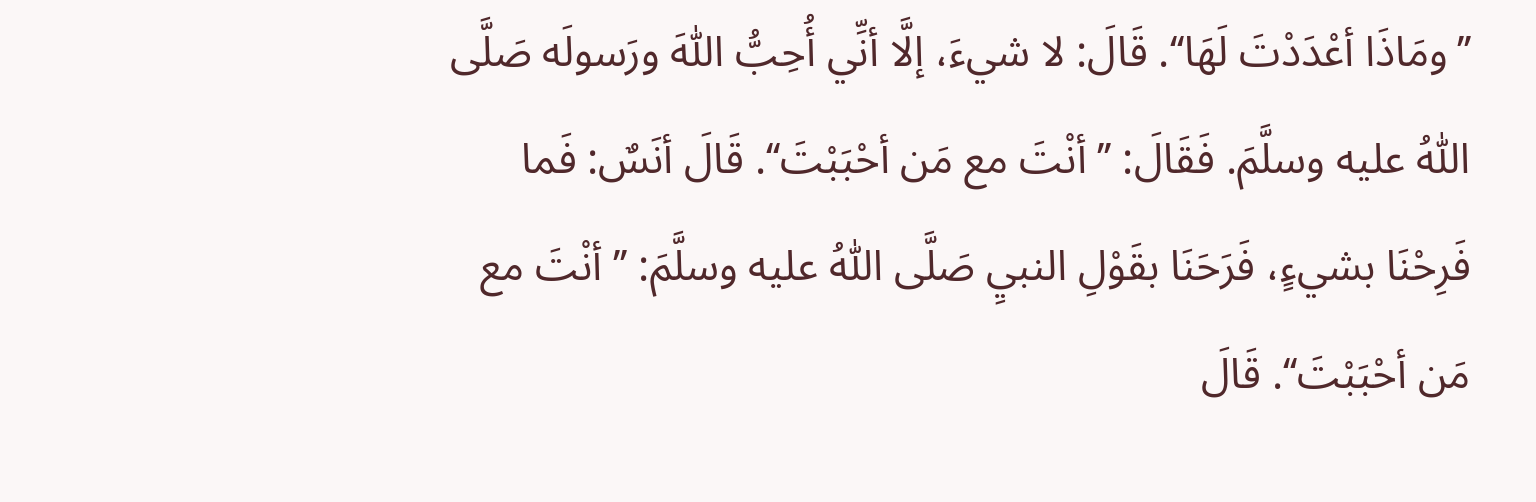’’ومَاذَا أعْدَدْتَ لَهَا‘‘. قَالَ: لا شيءَ، إلَّا أنِّي أُحِبُّ اللّٰهَ ورَسولَه صَلَّی اللّٰهُ علیه وسلَّمَ. فَقَالَ: ’’أنْتَ مع مَن أحْبَبْتَ‘‘. قَالَ أنَسٌ: فَما فَرِحْنَا بشيءٍ، فَرَحَنَا بقَوْلِ النبيِ صَلَّی اللّٰهُ علیه وسلَّمَ: ’’أنْتَ مع مَن أحْبَبْتَ‘‘. قَالَ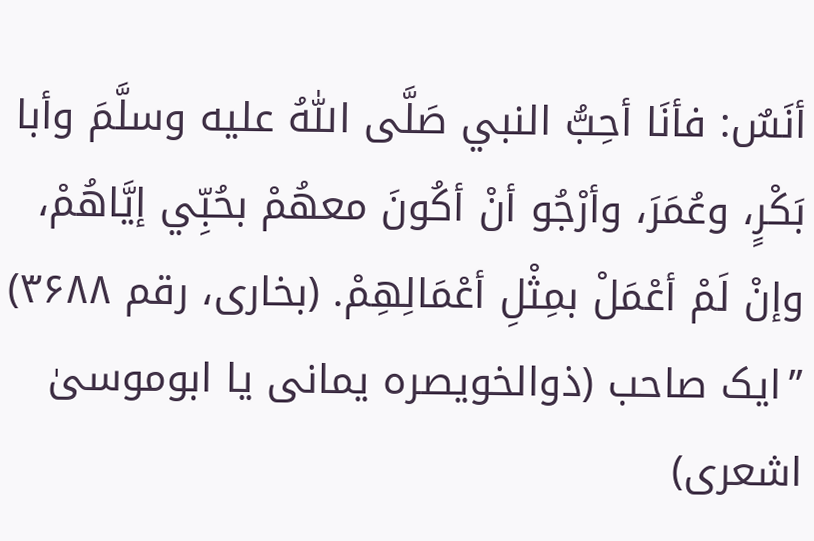أنَسٌ: فأنَا أحِبُّ النبي صَلَّی اللّٰهُ علیه وسلَّمَ وأبا بَکْرٍ، وعُمَرَ، وأرْجُو أنْ أکُونَ معهُمْ بحُبِّي إیَّاهُمْ، وإنْ لَمْ أعْمَلْ بمِثْلِ أعْمَالِهِمْ. (بخاری، رقم ۳۶۸۸)
’’ایک صاحب (ذوالخویصرہ یمانی یا ابوموسیٰ اشعری)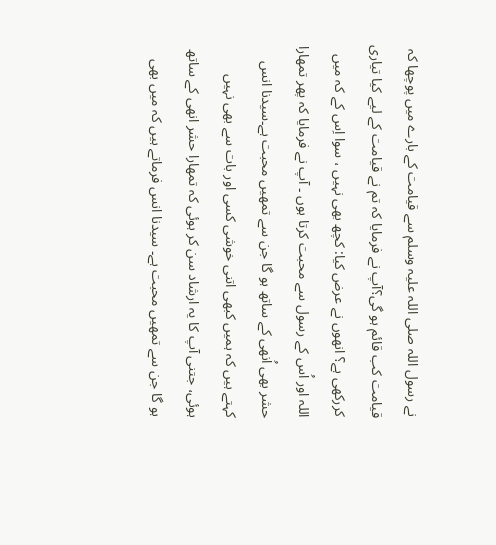نے رسول اللہ صلی اللہ علیہ وسلم سے قیامت کے بارے میں پوچھا کہ قیامت کب قائم ہو گی؟آپ نے فرمایا کہ تم نے قیامت کے لیے کیا تیاری کررکھی ہے؟ انھوں نے عرض کیا: کچھ بھی نہیں ، سوا اِس کے کہ میں اللہ اور اُس کے رسول سے محبت کرتا ہوں ۔ آپ نے فرمایا کہ پھر تمھارا حشر بھی اُنھی کے ساتھ ہو گا جن سے تمھیں محبت ہے۔سیدنا انس کہتے ہیں کہ ہمیں کبھی اتنی خوشی کسی اور بات سے بھی نہیں ہوئی، جتنی آپ کا یہ ارشاد سن کر ہوئی کہ تمھارا حشر انھی کے ساتھ ہو گا جن سے تمھیں محبت ہے۔ سیدنا انس فرماتے ہیں کہ میں بھی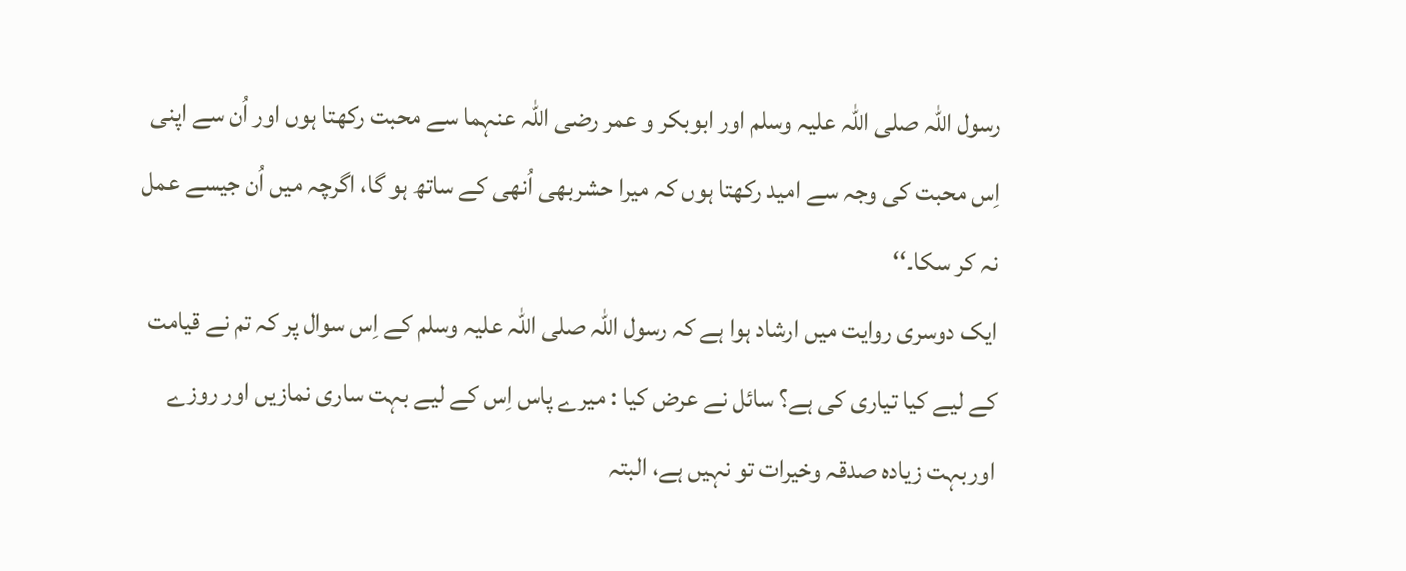رسول اللہ صلی اللہ علیہ وسلم اور ابوبکر و عمر رضی اللہ عنہما سے محبت رکھتا ہوں اور اُن سے اپنی اِس محبت کی وجہ سے امید رکھتا ہوں کہ میرا حشربھی اُنھی کے ساتھ ہو گا، اگرچہ میں اُن جیسے عمل نہ کر سکا۔‘‘
ایک دوسری روایت میں ارشاد ہوا ہے کہ رسول اللہ صلی اللہ علیہ وسلم کے اِس سوال پر کہ تم نے قیامت کے لیے کیا تیاری کی ہے؟ سائل نے عرض کیا : میرے پاس اِس کے لیے بہت ساری نمازیں اور روزے اوربہت زیادہ صدقہ وخیرات تو نہیں ہے، البتہ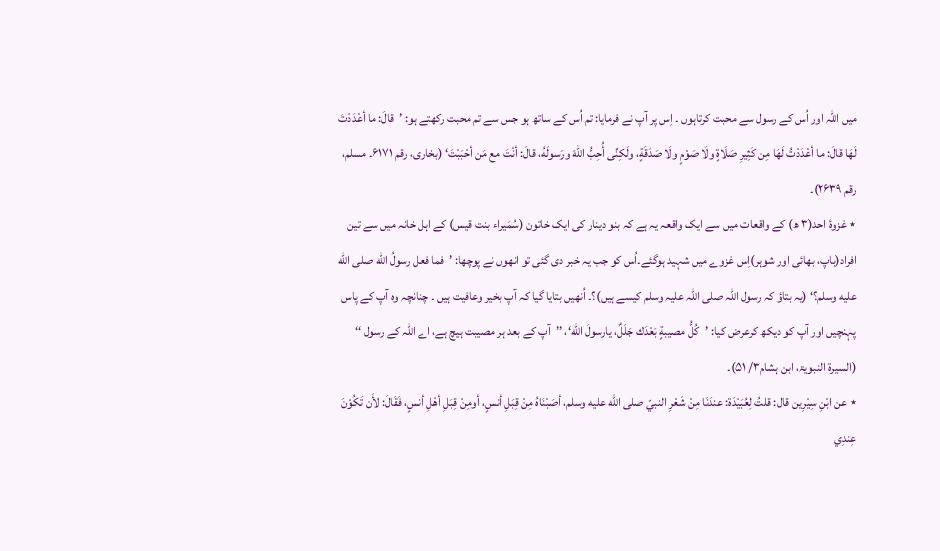میں اللہ اور اُس کے رسول سے محبت کرتاہوں ۔ اِس پر آپ نے فرمایا: تم اُس کے ساتھ ہو جس سے تم محبت رکھتے ہو: ’قالَ: ما أعْدَدْتَ لَهَا قالَ: ما أعْدَدْتُ لَهَا مِن کَثِیرِ صَلَاةٍ ولَا صَوْمٍ ولَا صَدَقَةٍ، ولَکِنِّی أُحِبُّ اللّٰهَ ورَسولَهُ، قالَ: أنْتَ مع مَن أحْبَبْتَ‘ (بخاری، رقم ۶۱۷۱۔ مسلم، رقم ۲۶۳۹)۔
٭ غزوۂ احد(۳ ھ) کے واقعات میں سے ایک واقعہ یہ ہے کہ بنو دینار کی ایک خاتون (سُمَیراء بنت قیس) کے اہل خانہ میں سے تین افراد(باپ، بھائی اور شوہر)اِس غزوے میں شہید ہوگئے۔اُس کو جب یہ خبر دی گئی تو انھوں نے پوچھا: ’فما فعل رسولُ اللّٰه صلی اللّٰه علیه وسلم؟‘ (یہ بتاؤ کہ رسول اللہ صلی اللہ علیہ وسلم کیسے ہیں)؟۔ اُنھیں بتایا گیا کہ آپ بخیر وعافیت ہیں ۔ چنانچہ وہ آپ کے پاس پہنچیں اور آپ کو دیکھ کرعرض کیا: ’کُلُّ مصیبةٍ بَعْدَك جَلَلٌ، یارسولَ اللّٰه‘، ’’آپ کے بعد ہر مصیبت ہیچ ہے، اے اللہ کے رسول ‘‘ (السیرۃ النبویۃ، ابن ہشام۳/ ۵۱)۔
٭ عن ابْنِ سِیْرِین قال: قلتُ لِعُبَیْدَة: عندَنَا مِنْ شَعْرِ النبيّ صلی اللّٰه علیه وسلم، أصَبْنَاہُ مِنْ قِبَلِ أنسٍ، أومِنْ قِبَلِ أهْلِ أنسٍ، فَقَالَ: لأَن تَکُوْنَ عِندِي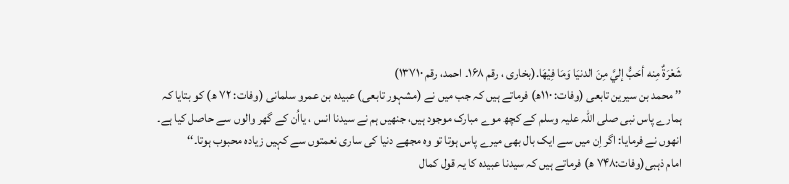شَعْرَةٌ مِنه أحَبُّ إليَّ مِنَ الدنیَا وَمَا فِیْهَا.(بخاری ، رقم ۱۶۸۔ احمد، رقم ۱۳۷۱۰)
’’ محمد بن سیرین تابعی (وفات: ۱۱۰ھ) فرماتے ہیں کہ جب میں نے (مشہور تابعی) عبیدہ بن عمرو سلمانی (وفات: ۷۲ ھ) کو بتایا کہ ہمارے پاس نبی صلی اللہ علیہ وسلم کے کچھ موے مبارک موجود ہیں، جنھیں ہم نے سیدنا انس ، یااُن کے گھر والوں سے حاصل کیا ہے۔ انھوں نے فرمایا: اگر اِن میں سے ایک بال بھی میرے پاس ہوتا تو وہ مجھے دنیا کی ساری نعمتوں سے کہیں زیادہ محبوب ہوتا۔‘‘
امام ذہبی(وفات:۷۴۸ ھ) فرماتے ہیں کہ سیدنا عبیدہ کا یہ قول کمال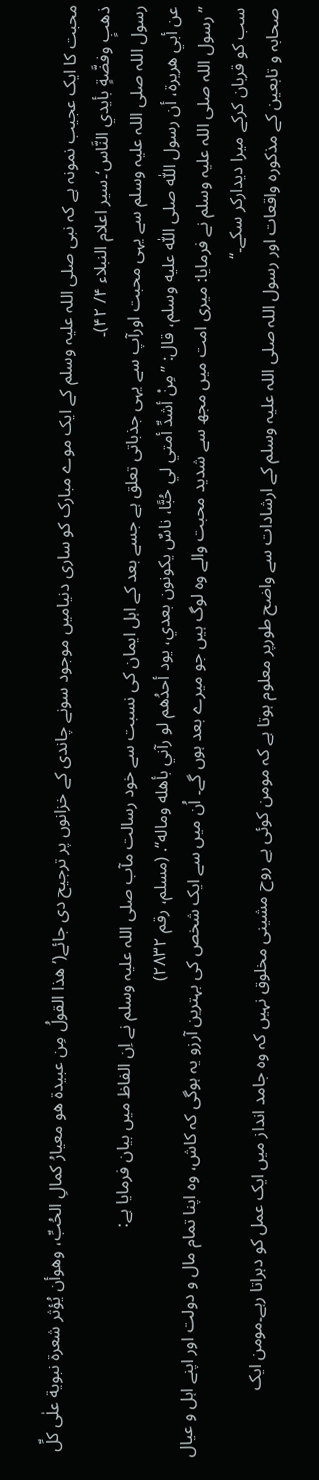محبت کا ایک عجیب نمونہ ہے کہ نبی صلی اللہ علیہ وسلم کے ایک موے مبارک کو ساری دنیامیں موجود سونے چاندی کے خزانوں پر ترجیح دی جائے(’هذا القولُ مِن عبیدة هو معیارُ کمالِ الحُبِّ، وهوأن یُؤثر شعرة نبویة علٰی کلِّ ذهبٍ وفضَّةٍ بأیدي النَّاس‘۔سیر اعلام النبلاء ۴/ ۴۲)۔
رسول اللہ صلی اللہ علیہ وسلم سے یہی محبت اورآپ سے یہی جذباتی تعلق ہے جسے بعد کے اہل ایمان کی نسبت سے خود رسالت مآب صلی اللہ علیہ وسلم نے اِن الفاظ میں بیان فرمایا ہے:
عن أبي ھریرة، أن رسول اللّٰه صلی اللّٰه علیه وسلم، قال: ’’مِنْ أشدِّ أمتي لي حُبًّا، ناسٌ یكونون بعدي، یود أحدُهم لو رآني بأهله وماله‘‘. (مسلم، رقم ۲۸۳۲)
’’ رسول اللہ صلی اللہ علیہ وسلم نے فرمایا: میری امت میں مجھ سے شدید محبت والے وہ لوگ ہیں جو میرے بعد ہوں گے۔ اُن میں سے ایک شخص کی بہترین آرزو یہ ہوگی کہ کاش، وہ اپنا تمام مال و دولت اور اپنے اہل و عیال سب کو قربان کرکے میرا دیدارکر سکے۔‘‘
صحابہ و تابعین کے مذکورہ واقعات اور رسول اللہ صلی اللہ علیہ وسلم کے ارشادات سے واضح طورپر معلوم ہوتا ہے کہ مومن کوئی بے روح مشینی مخلوق نہیں کہ وہ جامد انداز میں ایک عمل کو دہراتا رہے۔مومن ایک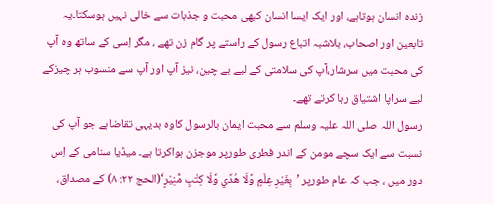زندہ انسان ہوتاہے، اور ایک ایسا انسان کبھی محبت و جذبات سے خالی نہیں ہوسکتا۔یہ تابعین اور اصحاب، بلاشبہ اتباع رسول کے راستے پر گام زن تھے ، مگر اِسی کے ساتھ وہ آپ کی محبت میں سرشار،آپ کی سلامتی کے لیے بے چین، نیز آپ اور آپ سے منسوب ہر چیزکے لیے سراپا اشتیاق رہا کرتے تھے۔
رسول اللہ صلی اللہ علیہ وسلم سے محبت ایمان بالرسول کاوہ بدیہی تقاضاہے جو آپ کی نسبت سے ایک سچے مومن کے اندر فطری طورپر موجزن ہواکرتا ہے۔ میڈیا سنامی کے اِس دور میں ، جب کہ عام طورپر ’بِغَيْرِ عِلْمٍ وَّلَا هُدًي وَّلَا كِتٰبٍ مُّنِيْرٍ‘(الحج ۲۲: ۸) کے مصداق،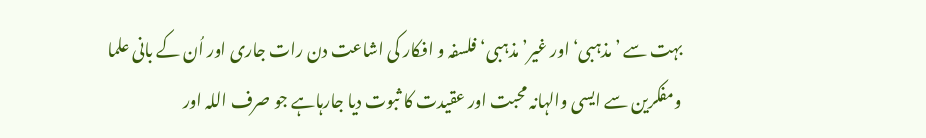بہت سے ’مذہبی‘ اور غیر’مذہبی‘ فلسفہ و افکار کی اشاعت دن رات جاری اور اُن کے بانی علما ومفکرین سے ایسی والہانہ محبت اور عقیدت کا ثبوت دیا جارہاہے جو صرف اللہ اور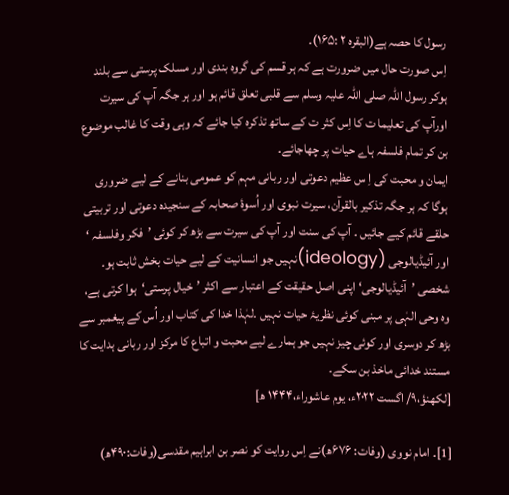رسول کا حصہ ہے(البقرہ ۲ :۱۶۵)۔
اِس صورت حال میں ضرورت ہے کہ ہر قسم کی گروہ بندی اور مسلک پرستی سے بلند ہوکر رسول اللہ صلی اللہ علیہ وسلم سے قلبی تعلق قائم ہو اور ہر جگہ آپ کی سیرت اورآپ کی تعلیما ت کا اِس کثر ت کے ساتھ تذکرہ کیا جائے کہ وہی وقت کا غالب موضوع بن کر تمام فلسفہ ہاے حیات پر چھاجائے۔
ایمان و محبت کی اِ س عظیم دعوتی اور ربانی مہم کو عمومی بنانے کے لیے ضروری ہوگا کہ ہر جگہ تذکیر بالقرآن، سیرت نبوی اور اُسوۂ صحابہ کے سنجیدہ دعوتی اور تربیتی حلقے قائم کیے جائیں ۔ آپ کی سنت اور آپ کی سیرت سے بڑھ کر کوئی ’فکر وفلسفہ ‘ اور آئیڈیالوجی (ideology)نہیں جو انسانیت کے لیے حیات بخش ثابت ہو۔ شخصی ’آئیڈیالوجی‘ اپنی اصل حقیقت کے اعتبار سے اکثر ’خیال پرستی‘ہوا کرتی ہے، وہ وحی الہٰی پر مبنی کوئی نظریۂ حیات نہیں ۔لہٰذا خدا کی کتاب اور اُس کے پیغمبر سے بڑھ کر دوسری اور کوئی چیز نہیں جو ہمارے لیے محبت و اتباع کا مرکز اور ربانی ہدایت کا مستند خدائی ماخذ بن سکے۔
[لکھنؤ،۹/ اگست ۲۰۲۲ء، یوم عاشوراء،۱۴۴۴ ھ]

[1]۔ امام نووی (وفات: ۶۷۶ھ)نے اِس روایت کو نصر بن ابراہیم مقدسی(وفات:۴۹۰ھ)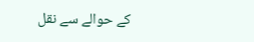کے حوالے سے نقل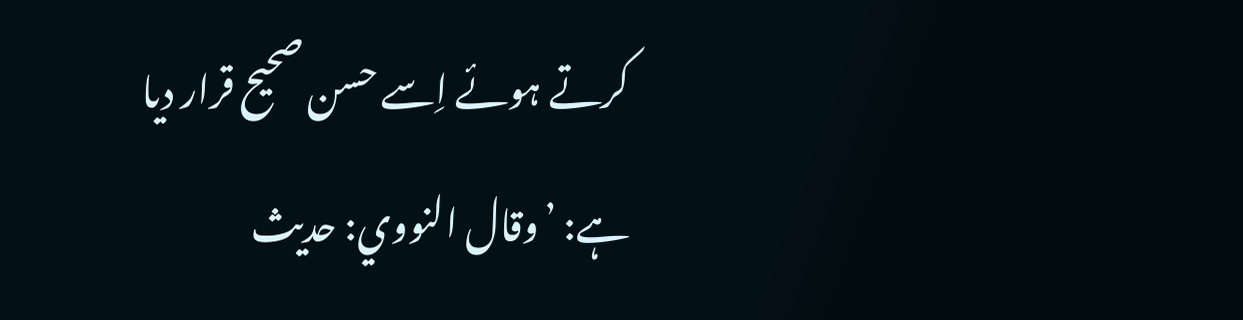کرتے ہوئے اِسے حسن صحیح قرار دیا ہے: ’وقال النووي: حدیث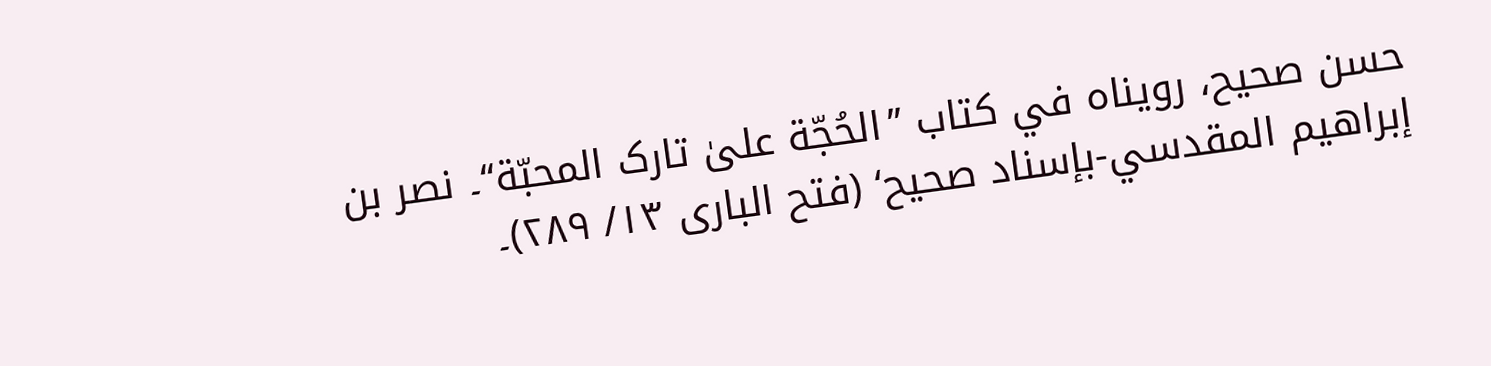حسن صحیح، رویناہ في کتاب ’’الحُجّة علیٰ تارک المحبّة‘‘۔ نصر بن إبراھیم المقدسي-بإسناد صحیح‘ (فتح الباری ۱۳/ ۲۸۹)۔